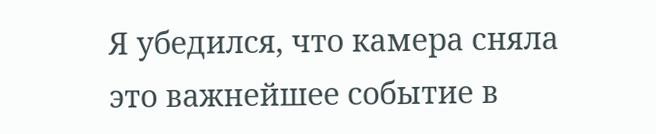Я убедился, что камера сняла это важнейшее событие в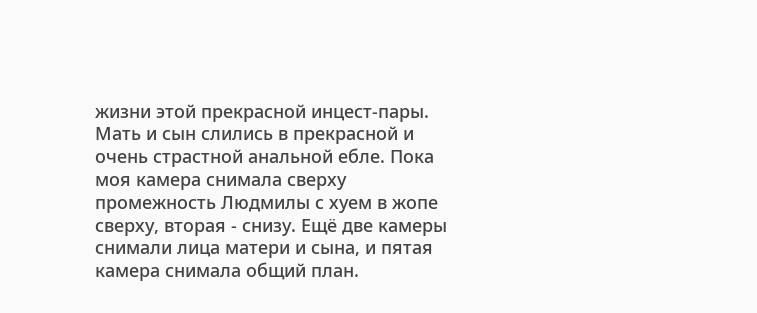жизни этой прекрасной инцест-пары. Мать и сын слились в прекрасной и очень страстной анальной ебле. Пока моя камера снимала сверху промежность Людмилы с хуем в жопе сверху, вторая - снизу. Ещё две камеры снимали лица матери и сына, и пятая камера снимала общий план.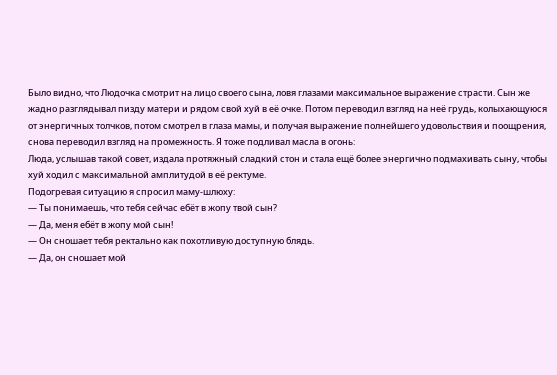Было видно, что Людочка смотрит на лицо своего сына, ловя глазами максимальное выражение страсти. Сын же жадно разглядывал пизду матери и рядом свой хуй в её очке. Потом переводил взгляд на неё грудь, колыхающуюся от энергичных толчков, потом смотрел в глаза мамы, и получая выражение полнейшего удовольствия и поощрения, снова переводил взгляд на промежность. Я тоже подливал масла в огонь:
Люда, услышав такой совет, издала протяжный сладкий стон и стала ещё более энергично подмахивать сыну, чтобы хуй ходил с максимальной амплитудой в её ректуме.
Подогревая ситуацию я спросил маму-шлюху:
— Ты понимаешь, что тебя сейчас ебёт в жопу твой сын?
— Да, меня ебёт в жопу мой сын!
— Он сношает тебя ректально как похотливую доступную блядь.
— Да, он сношает мой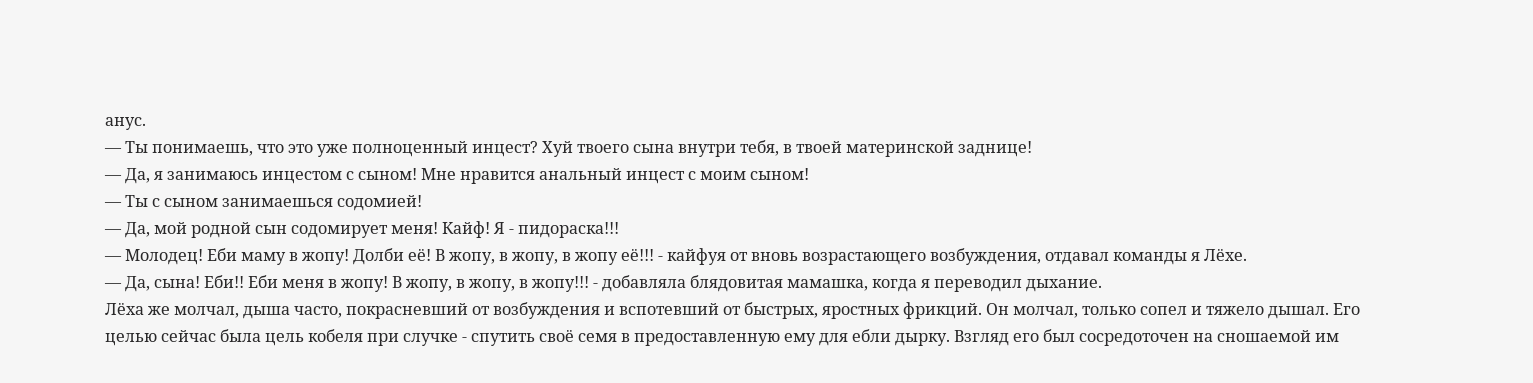анус.
— Ты понимаешь, что это уже полноценный инцест? Хуй твоего сына внутри тебя, в твоей материнской заднице!
— Да, я занимаюсь инцестом с сыном! Мне нравится анальный инцест с моим сыном!
— Ты с сыном занимаешься содомией!
— Да, мой родной сын содомирует меня! Кайф! Я - пидораска!!!
— Молодец! Еби маму в жопу! Долби её! В жопу, в жопу, в жопу её!!! - кайфуя от вновь возрастающего возбуждения, отдавал команды я Лёхе.
— Да, сына! Еби!! Еби меня в жопу! В жопу, в жопу, в жопу!!! - добавляла блядовитая мамашка, когда я переводил дыхание.
Лёха же молчал, дыша часто, покрасневший от возбуждения и вспотевший от быстрых, яростных фрикций. Он молчал, только сопел и тяжело дышал. Его целью сейчас была цель кобеля при случке - спутить своё семя в предоставленную ему для ебли дырку. Взгляд его был сосредоточен на сношаемой им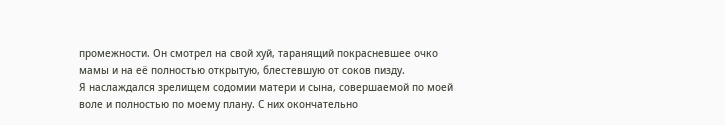промежности. Он смотрел на свой хуй, таранящий покрасневшее очко мамы и на её полностью открытую, блестевшую от соков пизду.
Я наслаждался зрелищем содомии матери и сына, совершаемой по моей воле и полностью по моему плану. С них окончательно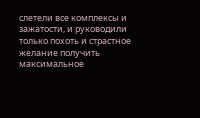слетели все комплексы и зажатости, и руководили только похоть и страстное желание получить максимальное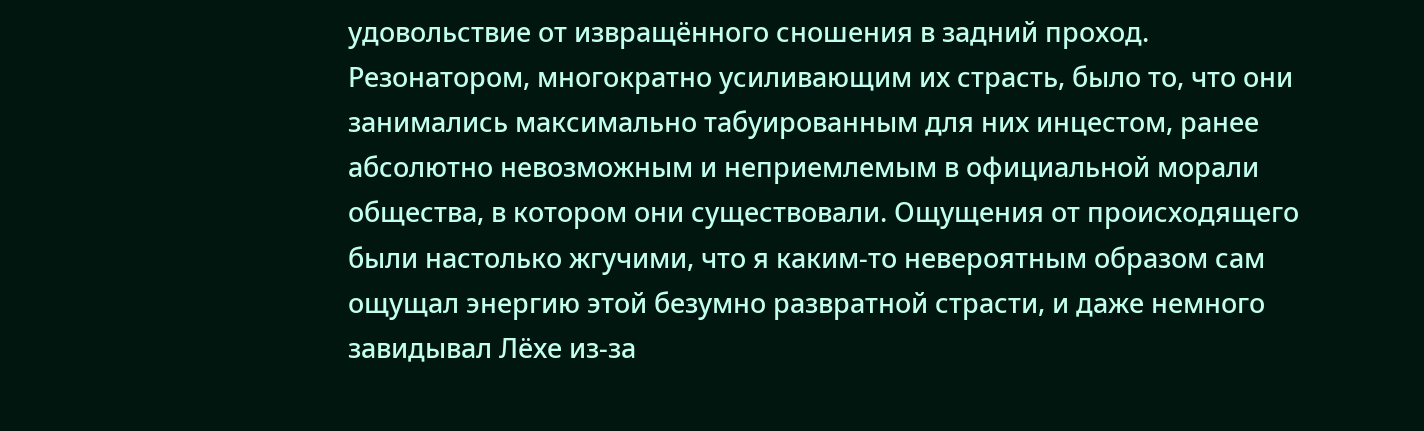удовольствие от извращённого сношения в задний проход. Резонатором, многократно усиливающим их страсть, было то, что они занимались максимально табуированным для них инцестом, ранее абсолютно невозможным и неприемлемым в официальной морали общества, в котором они существовали. Ощущения от происходящего были настолько жгучими, что я каким-то невероятным образом сам ощущал энергию этой безумно развратной страсти, и даже немного завидывал Лёхе из-за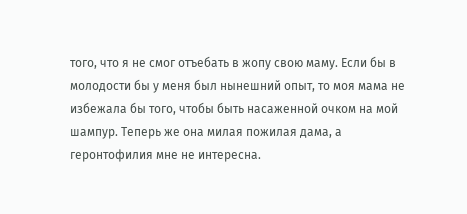того, что я не смог отъебать в жопу свою маму. Если бы в молодости бы у меня был нынешний опыт, то моя мама не избежала бы того, чтобы быть насаженной очком на мой шампур. Теперь же она милая пожилая дама, а геронтофилия мне не интересна.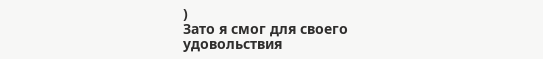)
Зато я смог для своего удовольствия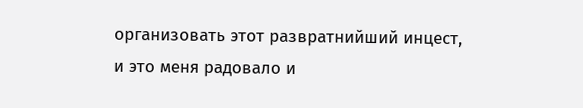организовать этот развратнийший инцест, и это меня радовало и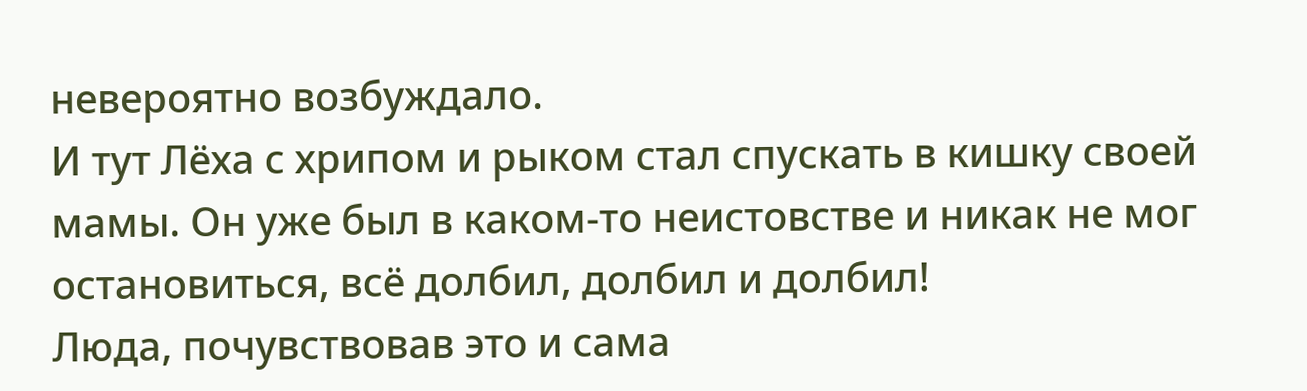невероятно возбуждало.
И тут Лёха с хрипом и рыком стал спускать в кишку своей мамы. Он уже был в каком-то неистовстве и никак не мог остановиться, всё долбил, долбил и долбил!
Люда, почувствовав это и сама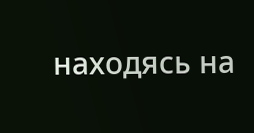находясь на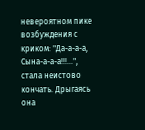невероятном пике возбуждения с криком: "Да-а-а-а, Сына-а-а-а!!!...", стала неистово кончать. Дрыгаясь она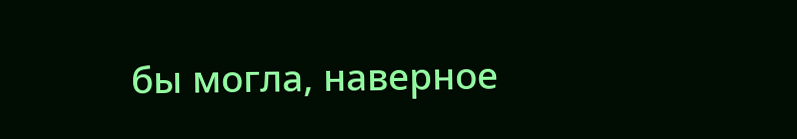бы могла, наверное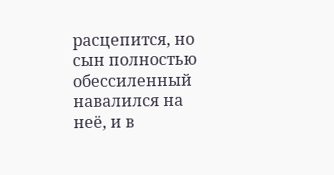расцепится, но сын полностью обессиленный навалился на неё, и в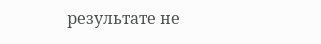результате не